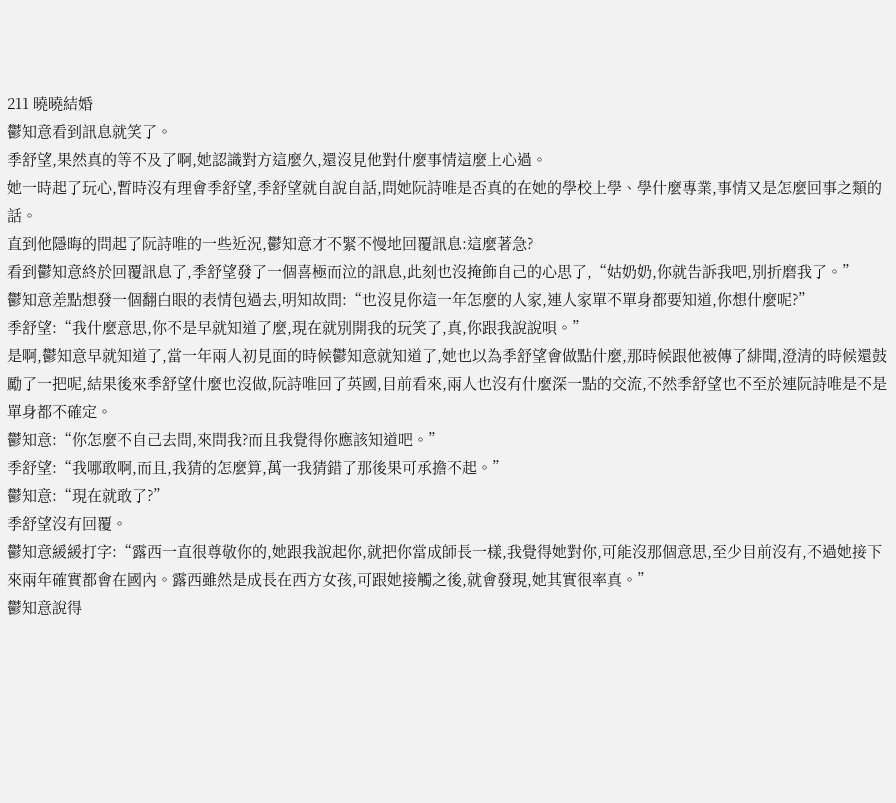211 曉曉結婚
鬱知意看到訊息就笑了。
季舒望,果然真的等不及了啊,她認識對方這麼久,還沒見他對什麼事情這麼上心過。
她一時起了玩心,暫時沒有理會季舒望,季舒望就自說自話,問她阮詩唯是否真的在她的學校上學、學什麼專業,事情又是怎麼回事之類的話。
直到他隱晦的問起了阮詩唯的一些近況,鬱知意才不緊不慢地回覆訊息:這麼著急?
看到鬱知意終於回覆訊息了,季舒望發了一個喜極而泣的訊息,此刻也沒掩飾自己的心思了,“姑奶奶,你就告訴我吧,別折磨我了。”
鬱知意差點想發一個翻白眼的表情包過去,明知故問:“也沒見你這一年怎麼的人家,連人家單不單身都要知道,你想什麼呢?”
季舒望:“我什麼意思,你不是早就知道了麼,現在就別開我的玩笑了,真,你跟我說說唄。”
是啊,鬱知意早就知道了,當一年兩人初見面的時候鬱知意就知道了,她也以為季舒望會做點什麼,那時候跟他被傳了緋聞,澄清的時候還鼓勵了一把呢,結果後來季舒望什麼也沒做,阮詩唯回了英國,目前看來,兩人也沒有什麼深一點的交流,不然季舒望也不至於連阮詩唯是不是單身都不確定。
鬱知意:“你怎麼不自己去問,來問我?而且我覺得你應該知道吧。”
季舒望:“我哪敢啊,而且,我猜的怎麼算,萬一我猜錯了那後果可承擔不起。”
鬱知意:“現在就敢了?”
季舒望沒有回覆。
鬱知意緩緩打字:“露西一直很尊敬你的,她跟我說起你,就把你當成師長一樣,我覺得她對你,可能沒那個意思,至少目前沒有,不過她接下來兩年確實都會在國內。露西雖然是成長在西方女孩,可跟她接觸之後,就會發現,她其實很率真。”
鬱知意說得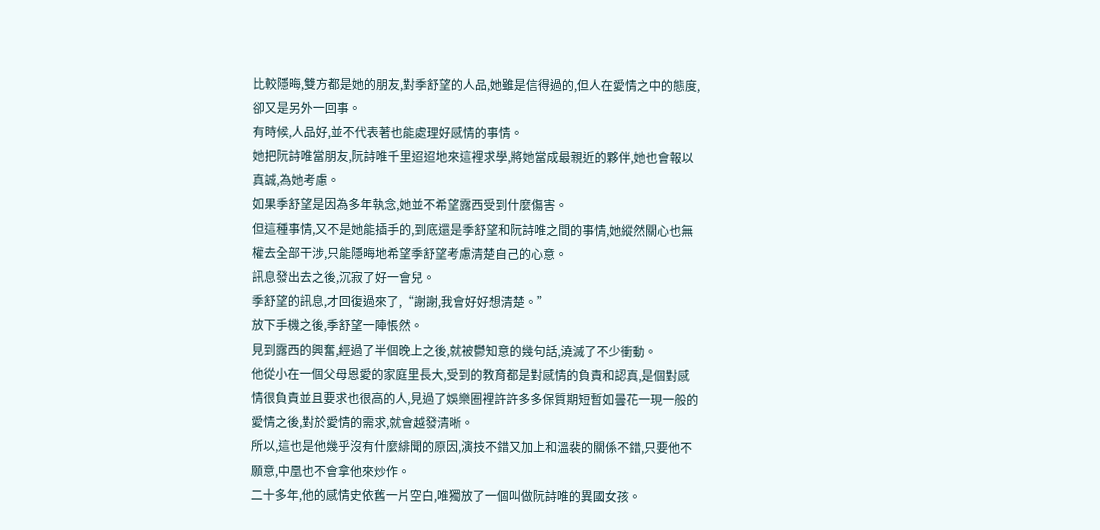比較隱晦,雙方都是她的朋友,對季舒望的人品,她雖是信得過的,但人在愛情之中的態度,卻又是另外一回事。
有時候,人品好,並不代表著也能處理好感情的事情。
她把阮詩唯當朋友,阮詩唯千里迢迢地來這裡求學,將她當成最親近的夥伴,她也會報以真誠,為她考慮。
如果季舒望是因為多年執念,她並不希望露西受到什麼傷害。
但這種事情,又不是她能插手的,到底還是季舒望和阮詩唯之間的事情,她縱然關心也無權去全部干涉,只能隱晦地希望季舒望考慮清楚自己的心意。
訊息發出去之後,沉寂了好一會兒。
季舒望的訊息,才回復過來了,“謝謝,我會好好想清楚。”
放下手機之後,季舒望一陣悵然。
見到露西的興奮,經過了半個晚上之後,就被鬱知意的幾句話,澆滅了不少衝動。
他從小在一個父母恩愛的家庭里長大,受到的教育都是對感情的負責和認真,是個對感情很負責並且要求也很高的人,見過了娛樂圈裡許許多多保質期短暫如曇花一現一般的愛情之後,對於愛情的需求,就會越發清晰。
所以,這也是他幾乎沒有什麼緋聞的原因,演技不錯又加上和溫裴的關係不錯,只要他不願意,中凰也不會拿他來炒作。
二十多年,他的感情史依舊一片空白,唯獨放了一個叫做阮詩唯的異國女孩。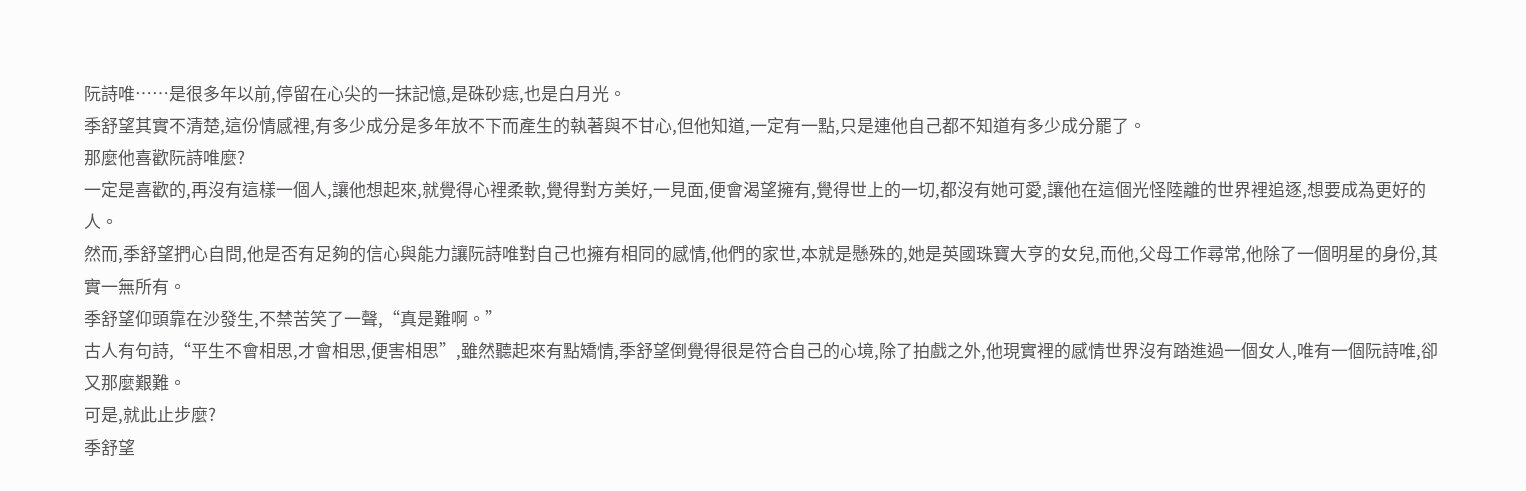阮詩唯……是很多年以前,停留在心尖的一抹記憶,是硃砂痣,也是白月光。
季舒望其實不清楚,這份情感裡,有多少成分是多年放不下而產生的執著與不甘心,但他知道,一定有一點,只是連他自己都不知道有多少成分罷了。
那麼他喜歡阮詩唯麼?
一定是喜歡的,再沒有這樣一個人,讓他想起來,就覺得心裡柔軟,覺得對方美好,一見面,便會渴望擁有,覺得世上的一切,都沒有她可愛,讓他在這個光怪陸離的世界裡追逐,想要成為更好的人。
然而,季舒望捫心自問,他是否有足夠的信心與能力讓阮詩唯對自己也擁有相同的感情,他們的家世,本就是懸殊的,她是英國珠寶大亨的女兒,而他,父母工作尋常,他除了一個明星的身份,其實一無所有。
季舒望仰頭靠在沙發生,不禁苦笑了一聲,“真是難啊。”
古人有句詩,“平生不會相思,才會相思,便害相思”,雖然聽起來有點矯情,季舒望倒覺得很是符合自己的心境,除了拍戲之外,他現實裡的感情世界沒有踏進過一個女人,唯有一個阮詩唯,卻又那麼艱難。
可是,就此止步麼?
季舒望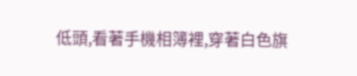低頭,看著手機相簿裡,穿著白色旗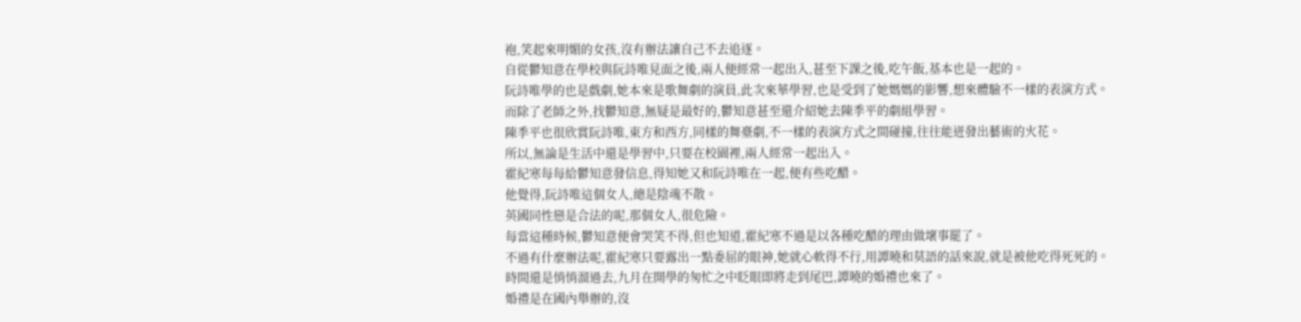袍,笑起來明媚的女孩,沒有辦法讓自己不去追逐。
自從鬱知意在學校與阮詩唯見面之後,兩人便經常一起出入,甚至下課之後,吃午飯,基本也是一起的。
阮詩唯學的也是戲劇,她本來是歌舞劇的演員,此次來華學習,也是受到了她媽媽的影響,想來體驗不一樣的表演方式。
而除了老師之外,找鬱知意,無疑是最好的,鬱知意甚至還介紹她去陳季平的劇組學習。
陳季平也很欣賞阮詩唯,東方和西方,同樣的舞臺劇,不一樣的表演方式之間碰撞,往往能迸發出藝術的火花。
所以,無論是生活中還是學習中,只要在校園裡,兩人經常一起出入。
霍紀寒每每給鬱知意發信息,得知她又和阮詩唯在一起,便有些吃醋。
他覺得,阮詩唯這個女人,總是陰魂不散。
英國同性戀是合法的呢,那個女人,很危險。
每當這種時候,鬱知意便會哭笑不得,但也知道,霍紀寒不過是以各種吃醋的理由做壞事罷了。
不過有什麼辦法呢,霍紀寒只要露出一點委屈的眼神,她就心軟得不行,用譚曉和莫語的話來說,就是被他吃得死死的。
時間還是悄悄溜過去,九月在開學的匆忙之中眨眼即將走到尾巴,譚曉的婚禮也來了。
婚禮是在國內舉辦的,沒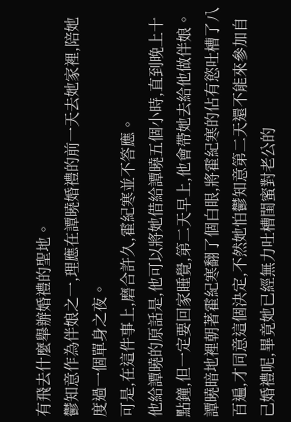有飛去什麼舉辦婚禮的聖地。
鬱知意作為伴娘之一,理應在譚曉婚禮的前一天去她家裡,陪她度過一個單身之夜。
可是,在這件事上,磨合許久,霍紀寒並不答應。
他給譚曉的原話是,他可以將她借給譚曉五個小時,直到晚上十點鐘,但一定要回家睡覺,第二天早上,他會帶她去給他做伴娘。
譚曉暗地裡朝著霍紀寒翻了個白眼,將霍紀寒的佔有慾吐槽了八百遍,才同意這個決定,不然她怕鬱知意第二天還不能來參加自己婚禮呢,畢竟她已經無力吐槽閨蜜對老公的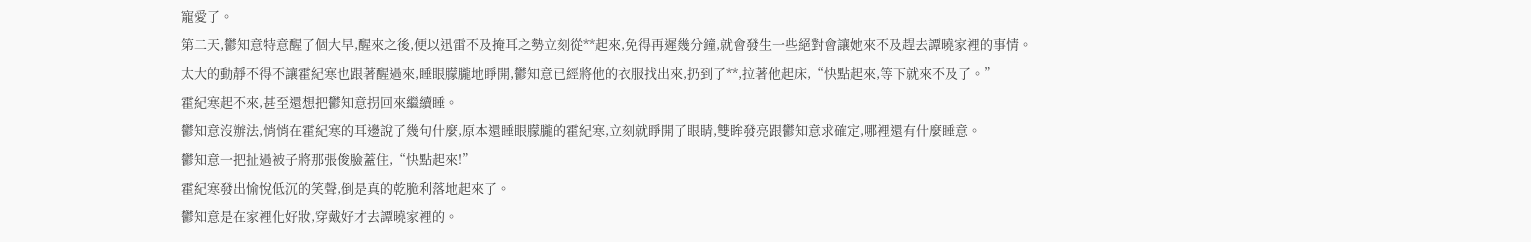寵愛了。
第二天,鬱知意特意醒了個大早,醒來之後,便以迅雷不及掩耳之勢立刻從**起來,免得再遲幾分鐘,就會發生一些絕對會讓她來不及趕去譚曉家裡的事情。
太大的動靜不得不讓霍紀寒也跟著醒過來,睡眼朦朧地睜開,鬱知意已經將他的衣服找出來,扔到了**,拉著他起床,“快點起來,等下就來不及了。”
霍紀寒起不來,甚至還想把鬱知意拐回來繼續睡。
鬱知意沒辦法,悄悄在霍紀寒的耳邊說了幾句什麼,原本還睡眼朦朧的霍紀寒,立刻就睜開了眼睛,雙眸發亮跟鬱知意求確定,哪裡還有什麼睡意。
鬱知意一把扯過被子將那張俊臉蓋住,“快點起來!”
霍紀寒發出愉悅低沉的笑聲,倒是真的乾脆利落地起來了。
鬱知意是在家裡化好妝,穿戴好才去譚曉家裡的。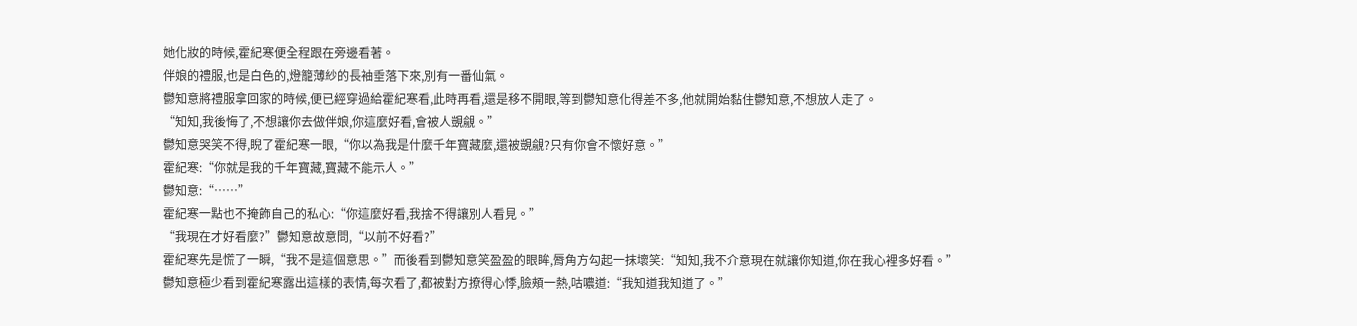她化妝的時候,霍紀寒便全程跟在旁邊看著。
伴娘的禮服,也是白色的,燈籠薄紗的長袖垂落下來,別有一番仙氣。
鬱知意將禮服拿回家的時候,便已經穿過給霍紀寒看,此時再看,還是移不開眼,等到鬱知意化得差不多,他就開始黏住鬱知意,不想放人走了。
“知知,我後悔了,不想讓你去做伴娘,你這麼好看,會被人覬覦。”
鬱知意哭笑不得,睨了霍紀寒一眼,“你以為我是什麼千年寶藏麼,還被覬覦?只有你會不懷好意。”
霍紀寒:“你就是我的千年寶藏,寶藏不能示人。”
鬱知意:“……”
霍紀寒一點也不掩飾自己的私心:“你這麼好看,我捨不得讓別人看見。”
“我現在才好看麼?”鬱知意故意問,“以前不好看?”
霍紀寒先是慌了一瞬,“我不是這個意思。”而後看到鬱知意笑盈盈的眼眸,脣角方勾起一抹壞笑:“知知,我不介意現在就讓你知道,你在我心裡多好看。”
鬱知意極少看到霍紀寒露出這樣的表情,每次看了,都被對方撩得心悸,臉頰一熱,咕噥道:“我知道我知道了。”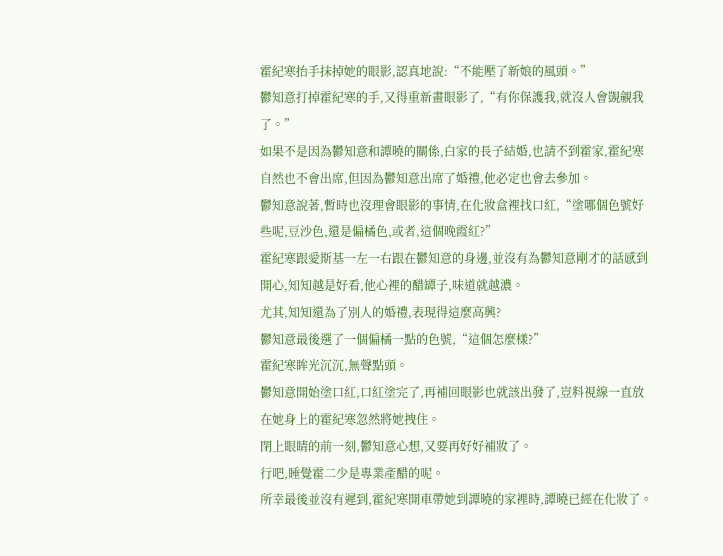霍紀寒抬手抹掉她的眼影,認真地說:“不能壓了新娘的風頭。”
鬱知意打掉霍紀寒的手,又得重新畫眼影了,“有你保護我,就沒人會覬覦我了。”
如果不是因為鬱知意和譚曉的關係,白家的長子結婚,也請不到霍家,霍紀寒自然也不會出席,但因為鬱知意出席了婚禮,他必定也會去參加。
鬱知意說著,暫時也沒理會眼影的事情,在化妝盒裡找口紅,“塗哪個色號好些呢,豆沙色,還是偏橘色,或者,這個晚霞紅?”
霍紀寒跟愛斯基一左一右跟在鬱知意的身邊,並沒有為鬱知意剛才的話感到開心,知知越是好看,他心裡的醋罈子,味道就越濃。
尤其,知知還為了別人的婚禮,表現得這麼高興?
鬱知意最後選了一個偏橘一點的色號,“這個怎麼樣?”
霍紀寒眸光沉沉,無聲點頭。
鬱知意開始塗口紅,口紅塗完了,再補回眼影也就該出發了,豈料視線一直放在她身上的霍紀寒忽然將她拽住。
閉上眼睛的前一刻,鬱知意心想,又要再好好補妝了。
行吧,睡覺霍二少是專業產醋的呢。
所幸最後並沒有遲到,霍紀寒開車帶她到譚曉的家裡時,譚曉已經在化妝了。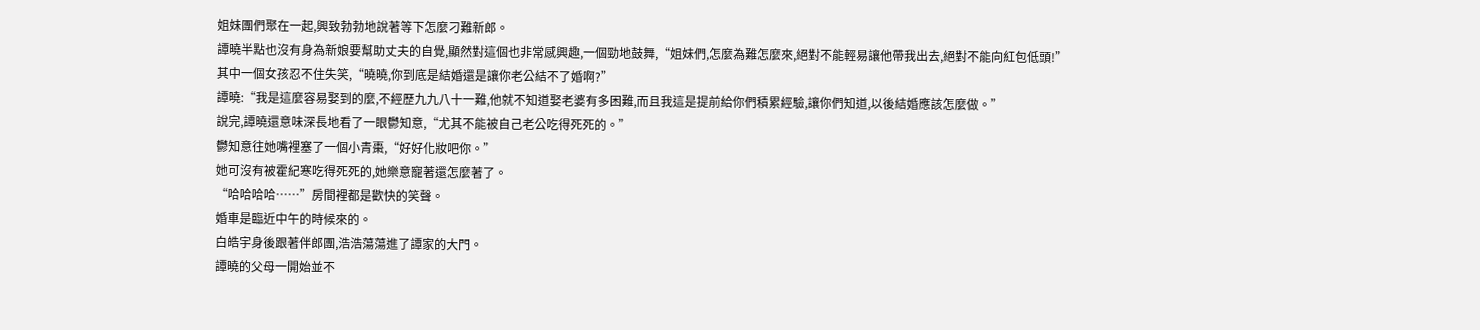姐妹團們聚在一起,興致勃勃地說著等下怎麼刁難新郎。
譚曉半點也沒有身為新娘要幫助丈夫的自覺,顯然對這個也非常感興趣,一個勁地鼓舞,“姐妹們,怎麼為難怎麼來,絕對不能輕易讓他帶我出去,絕對不能向紅包低頭!”
其中一個女孩忍不住失笑,“曉曉,你到底是結婚還是讓你老公結不了婚啊?”
譚曉:“我是這麼容易娶到的麼,不經歷九九八十一難,他就不知道娶老婆有多困難,而且我這是提前給你們積累經驗,讓你們知道,以後結婚應該怎麼做。”
說完,譚曉還意味深長地看了一眼鬱知意,“尤其不能被自己老公吃得死死的。”
鬱知意往她嘴裡塞了一個小青棗,“好好化妝吧你。”
她可沒有被霍紀寒吃得死死的,她樂意寵著還怎麼著了。
“哈哈哈哈……”房間裡都是歡快的笑聲。
婚車是臨近中午的時候來的。
白皓宇身後跟著伴郎團,浩浩蕩蕩進了譚家的大門。
譚曉的父母一開始並不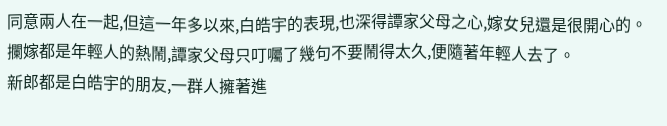同意兩人在一起,但這一年多以來,白皓宇的表現,也深得譚家父母之心,嫁女兒還是很開心的。
攔嫁都是年輕人的熱鬧,譚家父母只叮囑了幾句不要鬧得太久,便隨著年輕人去了。
新郎都是白皓宇的朋友,一群人擁著進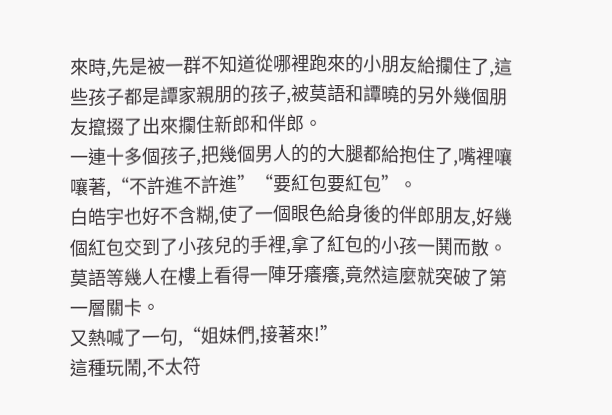來時,先是被一群不知道從哪裡跑來的小朋友給攔住了,這些孩子都是譚家親朋的孩子,被莫語和譚曉的另外幾個朋友攛掇了出來攔住新郎和伴郎。
一連十多個孩子,把幾個男人的的大腿都給抱住了,嘴裡嚷嚷著,“不許進不許進”“要紅包要紅包”。
白皓宇也好不含糊,使了一個眼色給身後的伴郎朋友,好幾個紅包交到了小孩兒的手裡,拿了紅包的小孩一鬨而散。
莫語等幾人在樓上看得一陣牙癢癢,竟然這麼就突破了第一層關卡。
又熱喊了一句,“姐妹們,接著來!”
這種玩鬧,不太符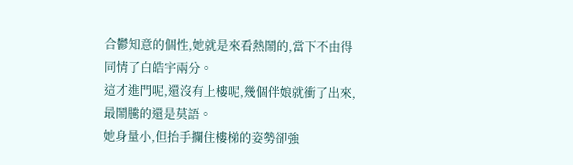合鬱知意的個性,她就是來看熱鬧的,當下不由得同情了白皓宇兩分。
這才進門呢,還沒有上樓呢,幾個伴娘就衝了出來,最鬧騰的還是莫語。
她身量小,但抬手攔住樓梯的姿勢卻強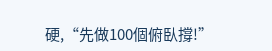硬,“先做100個俯臥撐!”